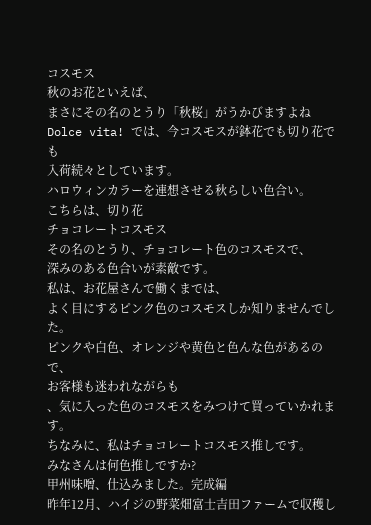コスモス
秋のお花といえば、
まさにその名のとうり「秋桜」がうかびますよね
Dolce vita! では、今コスモスが鉢花でも切り花でも
入荷続々としています。
ハロウィンカラーを連想させる秋らしい色合い。
こちらは、切り花
チョコレートコスモス
その名のとうり、チョコレート色のコスモスで、
深みのある色合いが素敵です。
私は、お花屋さんで働くまでは、
よく目にするピンク色のコスモスしか知りませんでした。
ピンクや白色、オレンジや黄色と色んな色があるので、
お客様も迷われながらも
、気に入った色のコスモスをみつけて買っていかれます。
ちなみに、私はチョコレートコスモス推しです。
みなさんは何色推しですか?
甲州味噌、仕込みました。完成編
昨年12月、ハイジの野菜畑富士吉田ファームで収穫し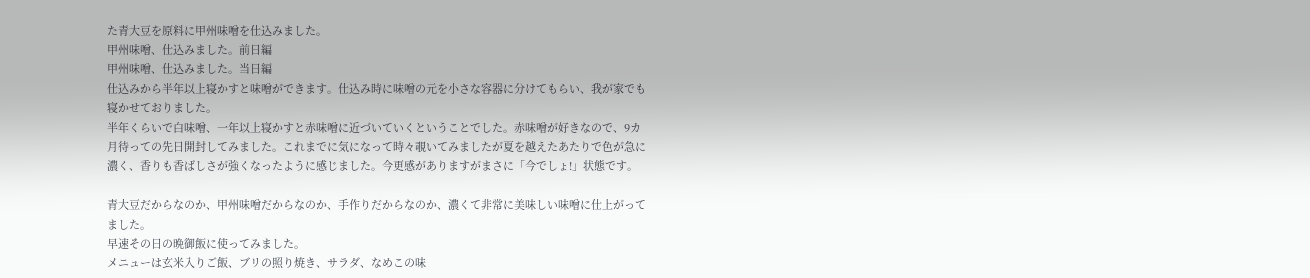た青大豆を原料に甲州味噌を仕込みました。
甲州味噌、仕込みました。前日編
甲州味噌、仕込みました。当日編
仕込みから半年以上寝かすと味噌ができます。仕込み時に味噌の元を小さな容器に分けてもらい、我が家でも寝かせておりました。
半年くらいで白味噌、一年以上寝かすと赤味噌に近づいていくということでした。赤味噌が好きなので、9カ月待っての先日開封してみました。これまでに気になって時々覗いてみましたが夏を越えたあたりで色が急に濃く、香りも香ばしさが強くなったように感じました。今更感がありますがまさに「今でしょ!」状態です。

青大豆だからなのか、甲州味噌だからなのか、手作りだからなのか、濃くて非常に美味しい味噌に仕上がってました。
早速その日の晩御飯に使ってみました。
メニューは玄米入りご飯、ブリの照り焼き、サラダ、なめこの味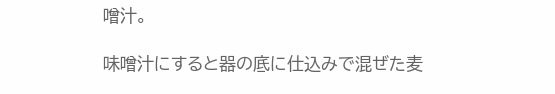噌汁。

味噌汁にすると器の底に仕込みで混ぜた麦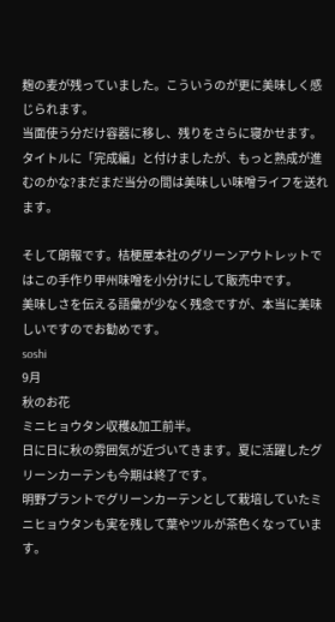麹の麦が残っていました。こういうのが更に美味しく感じられます。
当面使う分だけ容器に移し、残りをさらに寝かせます。タイトルに「完成編」と付けましたが、もっと熟成が進むのかな?まだまだ当分の間は美味しい味噌ライフを送れます。

そして朗報です。桔梗屋本社のグリーンアウトレットではこの手作り甲州味噌を小分けにして販売中です。
美味しさを伝える語彙が少なく残念ですが、本当に美味しいですのでお勧めです。
soshi
9月
秋のお花
ミニヒョウタン収穫&加工前半。
日に日に秋の雰囲気が近づいてきます。夏に活躍したグリーンカーテンも今期は終了です。
明野プラントでグリーンカーテンとして栽培していたミニヒョウタンも実を残して葉やツルが茶色くなっています。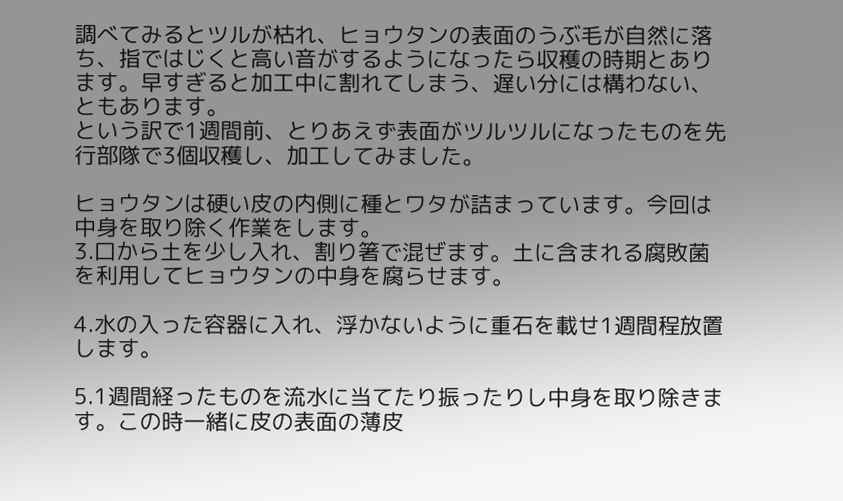調べてみるとツルが枯れ、ヒョウタンの表面のうぶ毛が自然に落ち、指ではじくと高い音がするようになったら収穫の時期とあります。早すぎると加工中に割れてしまう、遅い分には構わない、ともあります。
という訳で1週間前、とりあえず表面がツルツルになったものを先行部隊で3個収穫し、加工してみました。

ヒョウタンは硬い皮の内側に種とワタが詰まっています。今回は中身を取り除く作業をします。
3.口から土を少し入れ、割り箸で混ぜます。土に含まれる腐敗菌を利用してヒョウタンの中身を腐らせます。

4.水の入った容器に入れ、浮かないように重石を載せ1週間程放置します。

5.1週間経ったものを流水に当てたり振ったりし中身を取り除きます。この時一緒に皮の表面の薄皮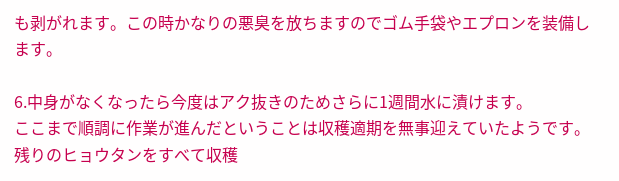も剥がれます。この時かなりの悪臭を放ちますのでゴム手袋やエプロンを装備します。

6.中身がなくなったら今度はアク抜きのためさらに1週間水に漬けます。
ここまで順調に作業が進んだということは収穫適期を無事迎えていたようです。残りのヒョウタンをすべて収穫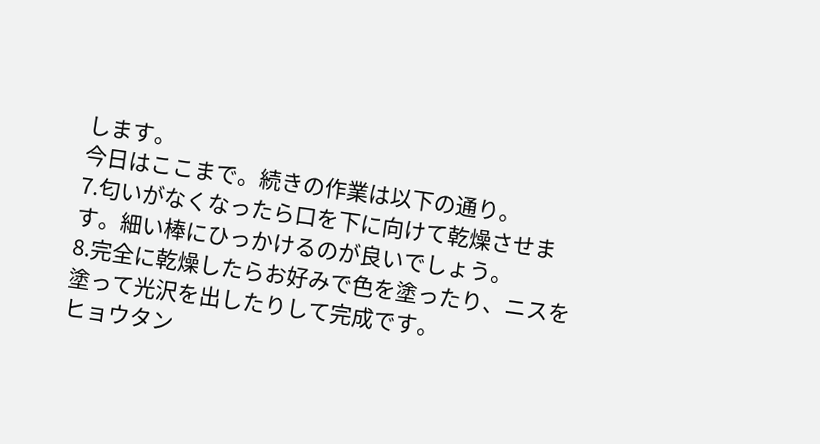します。
今日はここまで。続きの作業は以下の通り。
7.匂いがなくなったら口を下に向けて乾燥させます。細い棒にひっかけるのが良いでしょう。
8.完全に乾燥したらお好みで色を塗ったり、ニスを塗って光沢を出したりして完成です。
ヒョウタン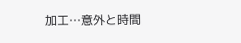加工…意外と時間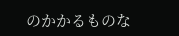のかかるものな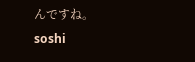んですね。
soshi